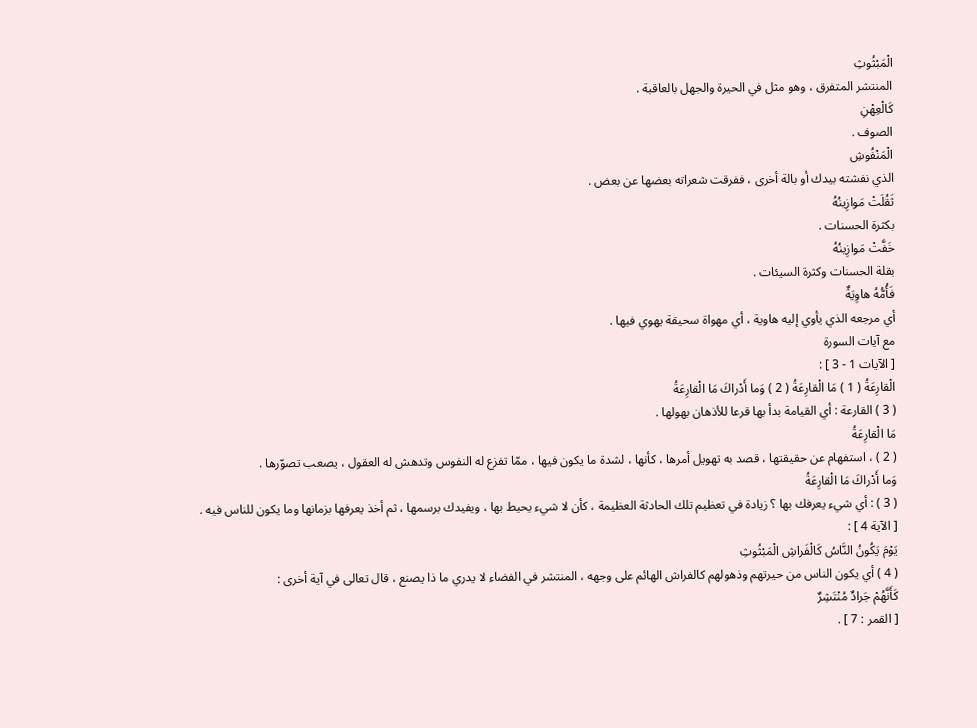الْمَبْثُوثِ
المنتشر المتفرق ، وهو مثل في الحيرة والجهل بالعاقبة .
كَالْعِهْنِ
الصوف .
الْمَنْفُوشِ
الذي نفشته بيدك أو بالة أخرى ، ففرقت شعراته بعضها عن بعض .
ثَقُلَتْ مَوازِينُهُ
بكثرة الحسنات .
خَفَّتْ مَوازِينُهُ
بقلة الحسنات وكثرة السيئات .
فَأُمُّهُ هاوِيَةٌ
أي مرجعه الذي يأوي إليه هاوية ، أي مهواة سحيقة يهوي فيها .
مع آيات السورة
[ الآيات 1 - 3 ] :
الْقارِعَةُ ( 1 ) مَا الْقارِعَةُ ( 2 ) وَما أَدْراكَ مَا الْقارِعَةُ
( 3 ) القارعة : أي القيامة بدأ بها قرعا للأذهان بهولها .
مَا الْقارِعَةُ
( 2 ) ، استفهام عن حقيقتها ، قصد به تهويل أمرها ، كأنها ، لشدة ما يكون فيها ، ممّا تفزع له النفوس وتدهش له العقول ، يصعب تصوّرها .
وَما أَدْراكَ مَا الْقارِعَةُ
( 3 ) : أي شيء يعرفك بها ؟ زيادة في تعظيم تلك الحادثة العظيمة ، كأن لا شيء يحيط بها ، ويفيدك برسمها ، ثم أخذ يعرفها بزمانها وما يكون للناس فيه .
[ الآية 4 ] :
يَوْمَ يَكُونُ النَّاسُ كَالْفَراشِ الْمَبْثُوثِ
( 4 ) أي يكون الناس من حيرتهم وذهولهم كالفراش الهائم على وجهه ، المنتشر في الفضاء لا يدري ما ذا يصنع ، قال تعالى في آية أخرى :
كَأَنَّهُمْ جَرادٌ مُنْتَشِرٌ
[ القمر : 7 ] .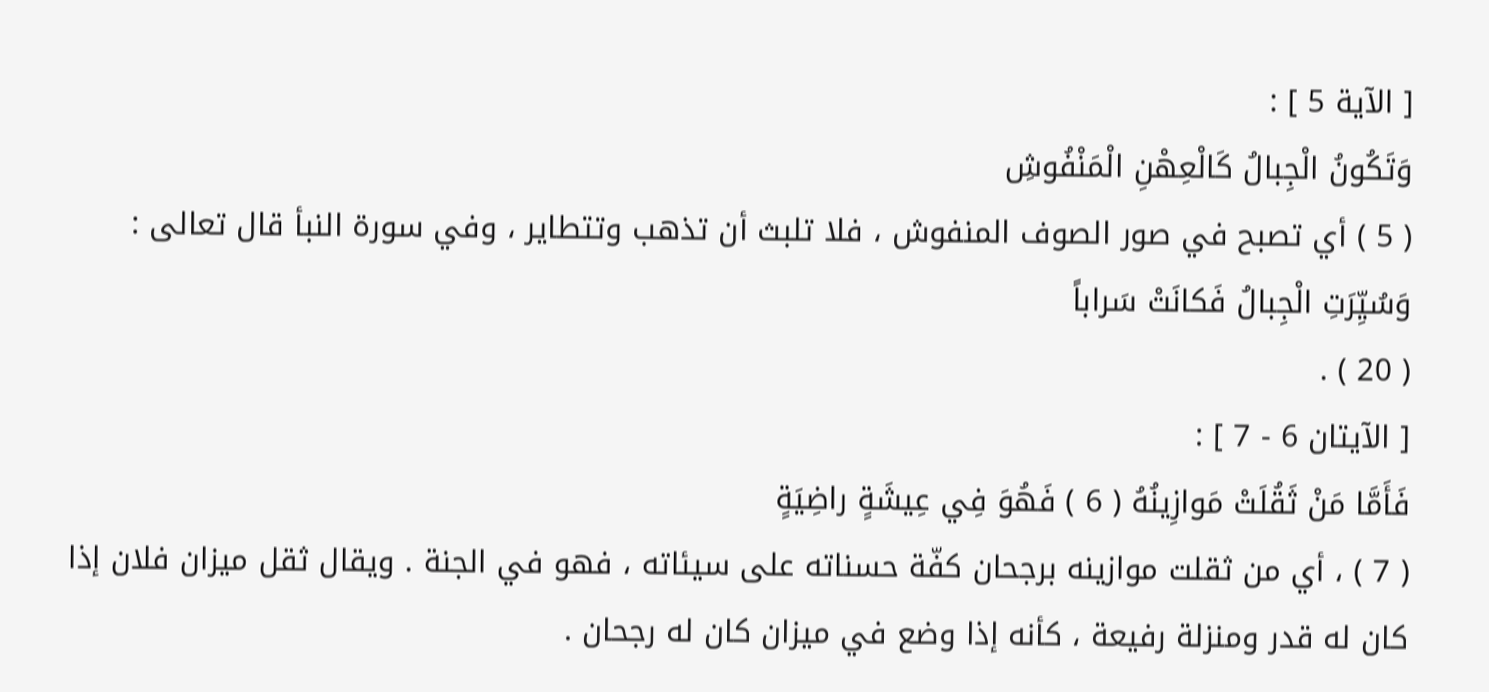[ الآية 5 ] :
وَتَكُونُ الْجِبالُ كَالْعِهْنِ الْمَنْفُوشِ
( 5 ) أي تصبح في صور الصوف المنفوش ، فلا تلبث أن تذهب وتتطاير ، وفي سورة النبأ قال تعالى :
وَسُيِّرَتِ الْجِبالُ فَكانَتْ سَراباً
( 20 ) .
[ الآيتان 6 - 7 ] :
فَأَمَّا مَنْ ثَقُلَتْ مَوازِينُهُ ( 6 ) فَهُوَ فِي عِيشَةٍ راضِيَةٍ
( 7 ) ، أي من ثقلت موازينه برجحان كفّة حسناته على سيئاته ، فهو في الجنة . ويقال ثقل ميزان فلان إذا كان له قدر ومنزلة رفيعة ، كأنه إذا وضع في ميزان كان له رجحان .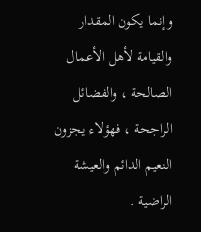وإنما يكون المقدار والقيامة لأهل الأعمال الصالحة ، والفضائل الراجحة ، فهؤلاء يجزون النعيم الدائم والعيشة الراضية .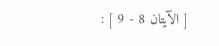[ الآيتان 8 - 9 ] :